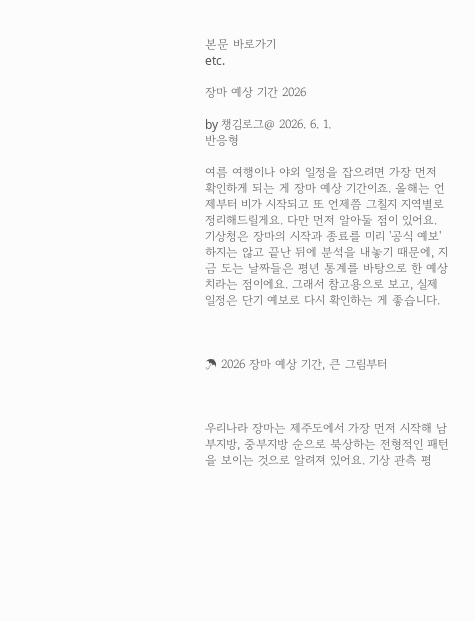본문 바로가기
etc.

장마 예상 기간 2026

by 챙김로그@ 2026. 6. 1.
반응형

여름 여행이나 야외 일정을 잡으려면 가장 먼저 확인하게 되는 게 장마 예상 기간이죠. 올해는 언제부터 비가 시작되고 또 언제쯤 그칠지 지역별로 정리해드릴게요. 다만 먼저 알아둘 점이 있어요. 기상청은 장마의 시작과 종료를 미리 '공식 예보'하지는 않고 끝난 뒤에 분석을 내놓기 때문에, 지금 도는 날짜들은 평년 통계를 바탕으로 한 예상치라는 점이에요. 그래서 참고용으로 보고, 실제 일정은 단기 예보로 다시 확인하는 게 좋습니다.



☂ 2026 장마 예상 기간, 큰 그림부터



우리나라 장마는 제주도에서 가장 먼저 시작해 남부지방, 중부지방 순으로 북상하는 전형적인 패턴을 보이는 것으로 알려져 있어요. 기상 관측 평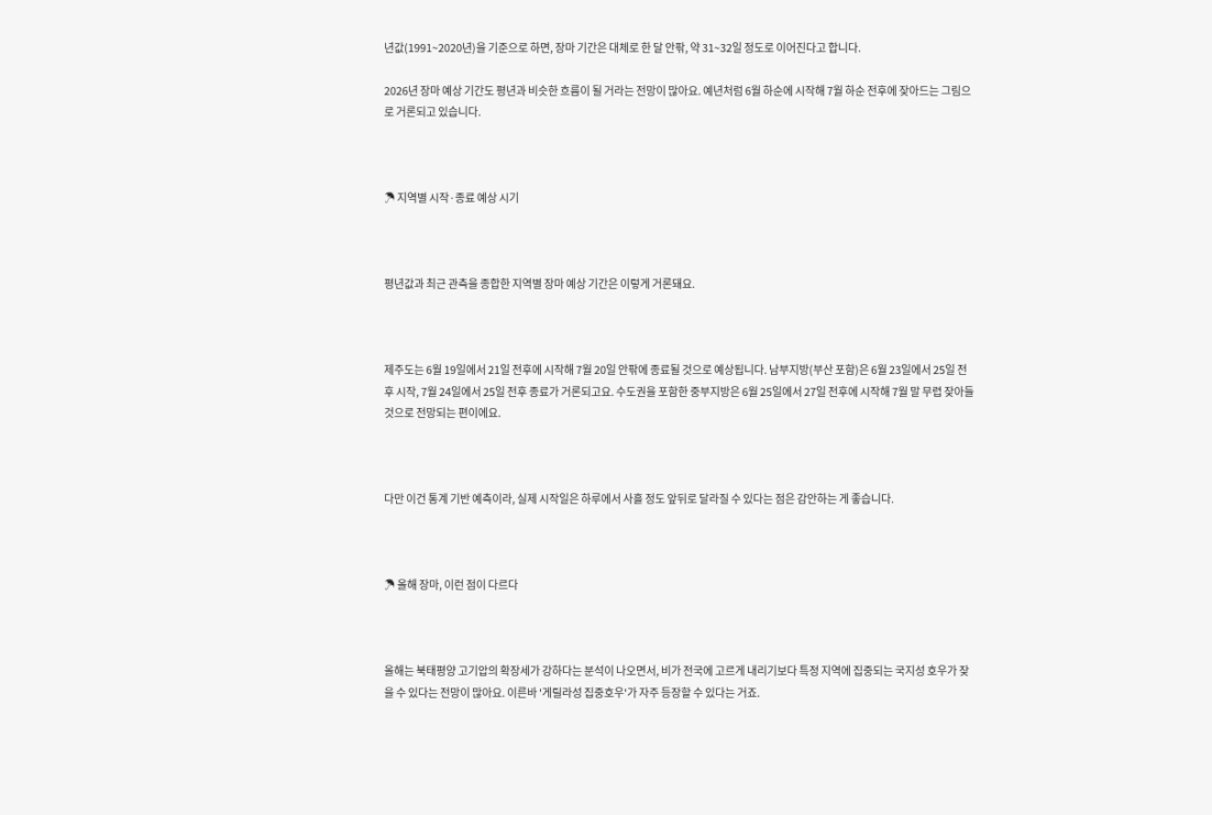년값(1991~2020년)을 기준으로 하면, 장마 기간은 대체로 한 달 안팎, 약 31~32일 정도로 이어진다고 합니다.

2026년 장마 예상 기간도 평년과 비슷한 흐름이 될 거라는 전망이 많아요. 예년처럼 6월 하순에 시작해 7월 하순 전후에 잦아드는 그림으로 거론되고 있습니다.



☂ 지역별 시작·종료 예상 시기



평년값과 최근 관측을 종합한 지역별 장마 예상 기간은 이렇게 거론돼요.



제주도는 6월 19일에서 21일 전후에 시작해 7월 20일 안팎에 종료될 것으로 예상됩니다. 남부지방(부산 포함)은 6월 23일에서 25일 전후 시작, 7월 24일에서 25일 전후 종료가 거론되고요. 수도권을 포함한 중부지방은 6월 25일에서 27일 전후에 시작해 7월 말 무렵 잦아들 것으로 전망되는 편이에요.



다만 이건 통계 기반 예측이라, 실제 시작일은 하루에서 사흘 정도 앞뒤로 달라질 수 있다는 점은 감안하는 게 좋습니다.



☂ 올해 장마, 이런 점이 다르다



올해는 북태평양 고기압의 확장세가 강하다는 분석이 나오면서, 비가 전국에 고르게 내리기보다 특정 지역에 집중되는 국지성 호우가 잦을 수 있다는 전망이 많아요. 이른바 '게릴라성 집중호우'가 자주 등장할 수 있다는 거죠.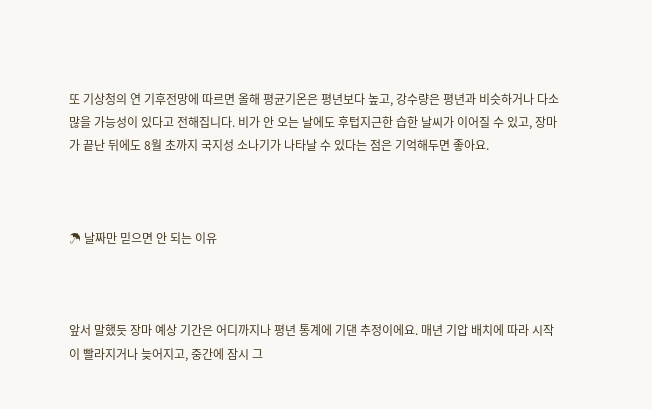또 기상청의 연 기후전망에 따르면 올해 평균기온은 평년보다 높고, 강수량은 평년과 비슷하거나 다소 많을 가능성이 있다고 전해집니다. 비가 안 오는 날에도 후텁지근한 습한 날씨가 이어질 수 있고, 장마가 끝난 뒤에도 8월 초까지 국지성 소나기가 나타날 수 있다는 점은 기억해두면 좋아요.



☂ 날짜만 믿으면 안 되는 이유



앞서 말했듯 장마 예상 기간은 어디까지나 평년 통계에 기댄 추정이에요. 매년 기압 배치에 따라 시작이 빨라지거나 늦어지고, 중간에 잠시 그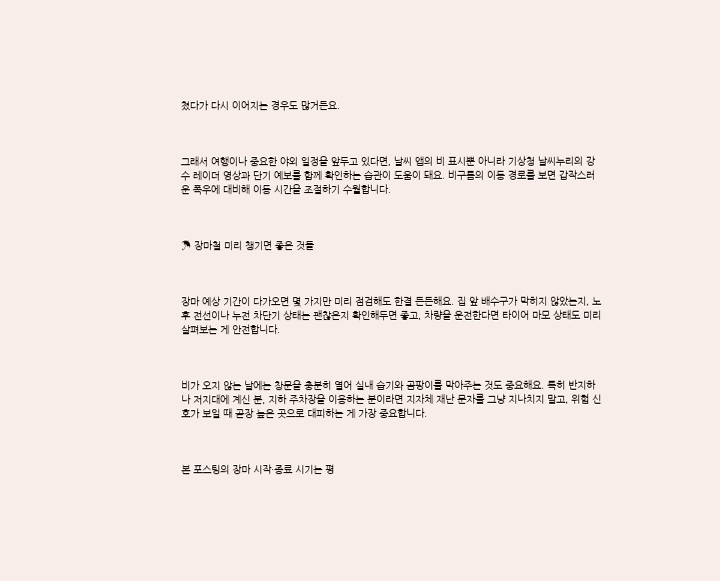쳤다가 다시 이어지는 경우도 많거든요.



그래서 여행이나 중요한 야외 일정을 앞두고 있다면, 날씨 앱의 비 표시뿐 아니라 기상청 날씨누리의 강수 레이더 영상과 단기 예보를 함께 확인하는 습관이 도움이 돼요. 비구름의 이동 경로를 보면 갑작스러운 폭우에 대비해 이동 시간을 조절하기 수월합니다.



☂ 장마철 미리 챙기면 좋은 것들



장마 예상 기간이 다가오면 몇 가지만 미리 점검해도 한결 든든해요. 집 앞 배수구가 막히지 않았는지, 노후 전선이나 누전 차단기 상태는 괜찮은지 확인해두면 좋고, 차량을 운전한다면 타이어 마모 상태도 미리 살펴보는 게 안전합니다.



비가 오지 않는 날에는 창문을 충분히 열어 실내 습기와 곰팡이를 막아주는 것도 중요해요. 특히 반지하나 저지대에 계신 분, 지하 주차장을 이용하는 분이라면 지자체 재난 문자를 그냥 지나치지 말고, 위험 신호가 보일 때 곧장 높은 곳으로 대피하는 게 가장 중요합니다.



본 포스팅의 장마 시작·종료 시기는 평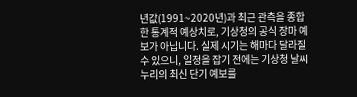년값(1991~2020년)과 최근 관측을 종합한 통계적 예상치로, 기상청의 공식 장마 예보가 아닙니다. 실제 시기는 해마다 달라질 수 있으니, 일정을 잡기 전에는 기상청 날씨누리의 최신 단기 예보를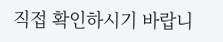직접 확인하시기 바랍니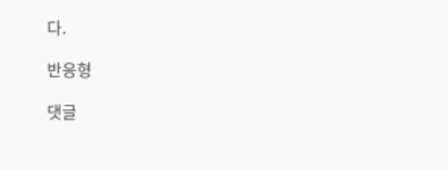다.

반응형

댓글